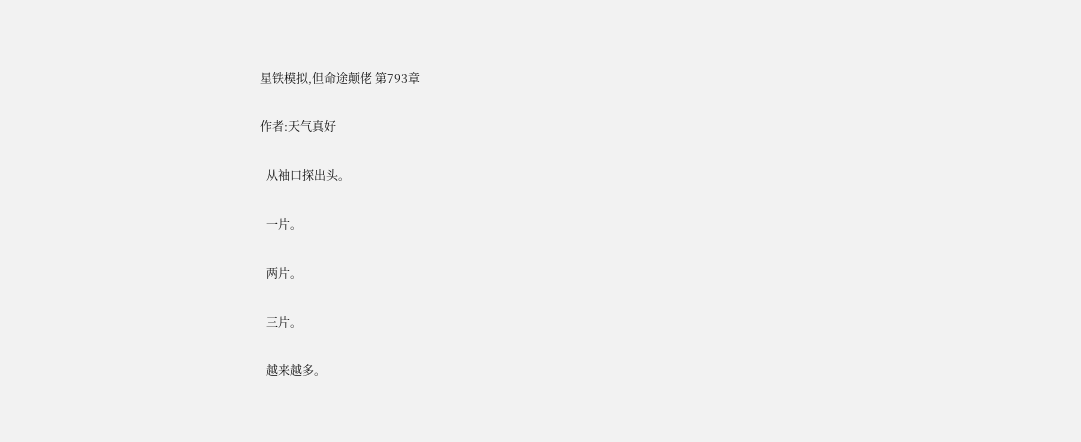星铁模拟,但命途颠佬 第793章

作者:天气真好

  从袖口探出头。

  一片。

  两片。

  三片。

  越来越多。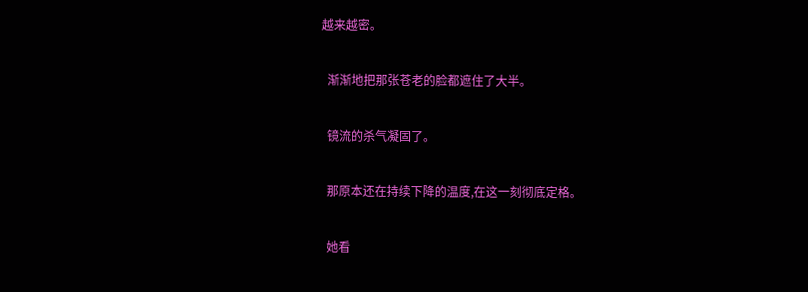越来越密。

  渐渐地把那张苍老的脸都遮住了大半。

  镜流的杀气凝固了。

  那原本还在持续下降的温度,在这一刻彻底定格。

  她看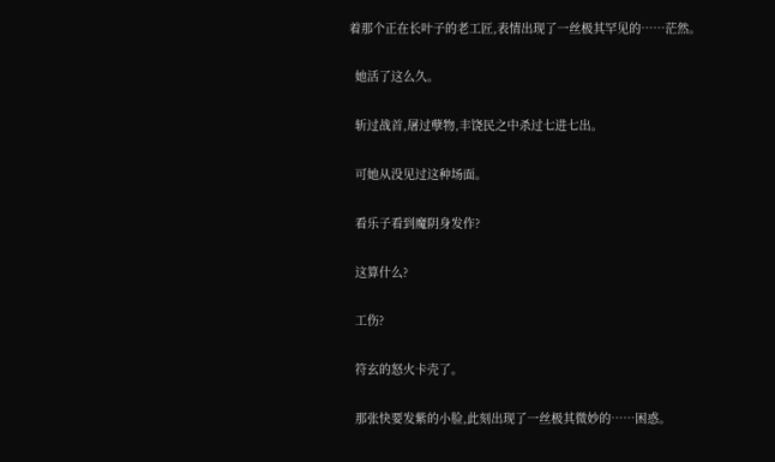着那个正在长叶子的老工匠,表情出现了一丝极其罕见的……茫然。

  她活了这么久。

  斩过战首,屠过孽物,丰饶民之中杀过七进七出。

  可她从没见过这种场面。

  看乐子看到魔阴身发作?

  这算什么?

  工伤?

  符玄的怒火卡壳了。

  那张快要发紫的小脸,此刻出现了一丝极其微妙的……困惑。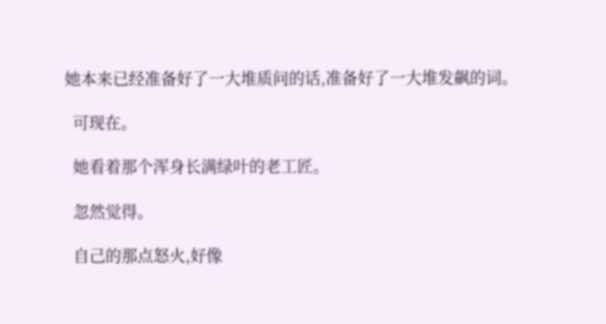她本来已经准备好了一大堆质问的话,准备好了一大堆发飙的词。

  可现在。

  她看着那个浑身长满绿叶的老工匠。

  忽然觉得。

  自己的那点怒火,好像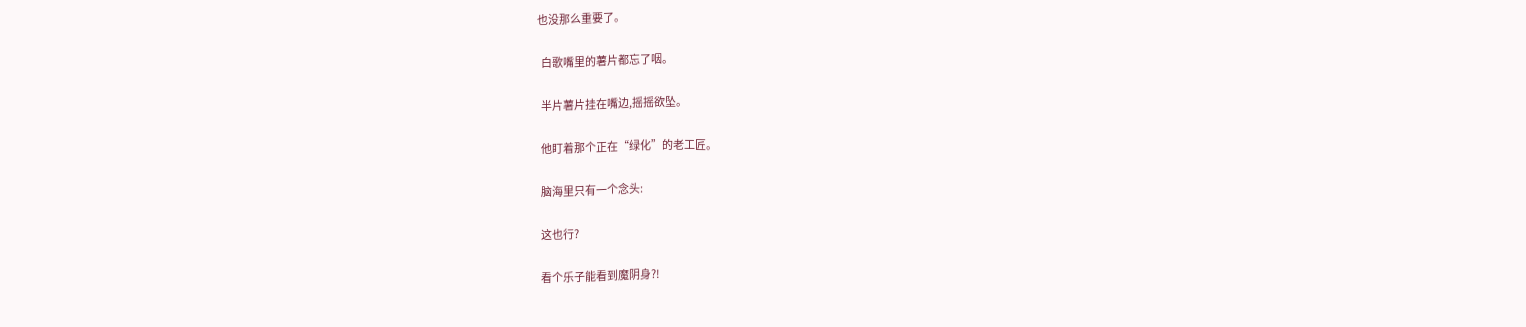也没那么重要了。

  白歌嘴里的薯片都忘了咽。

  半片薯片挂在嘴边,摇摇欲坠。

  他盯着那个正在“绿化”的老工匠。

  脑海里只有一个念头:

  这也行?

  看个乐子能看到魔阴身?!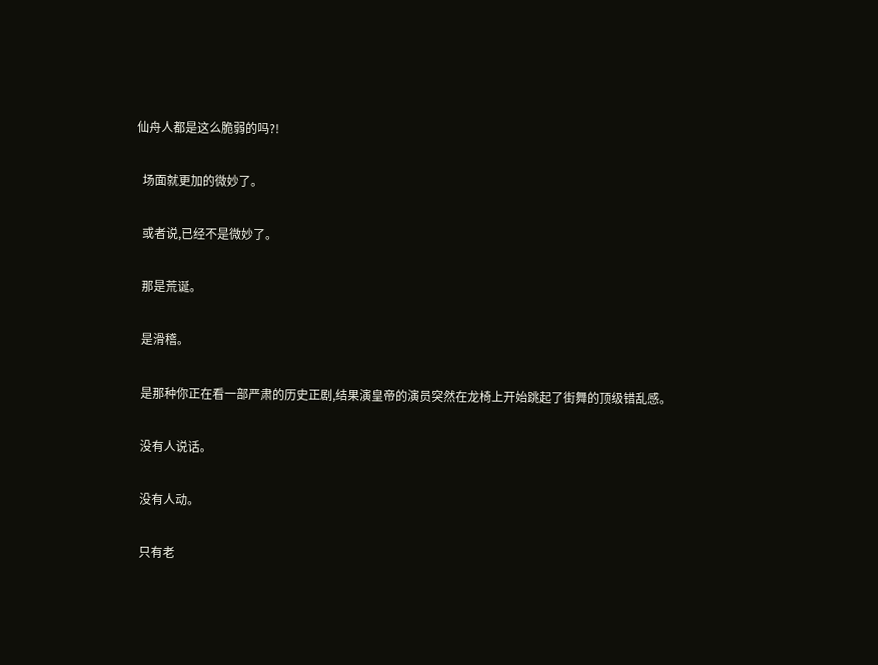仙舟人都是这么脆弱的吗?!

  场面就更加的微妙了。

  或者说,已经不是微妙了。

  那是荒诞。

  是滑稽。

  是那种你正在看一部严肃的历史正剧,结果演皇帝的演员突然在龙椅上开始跳起了街舞的顶级错乱感。

  没有人说话。

  没有人动。

  只有老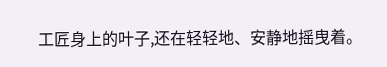工匠身上的叶子,还在轻轻地、安静地摇曳着。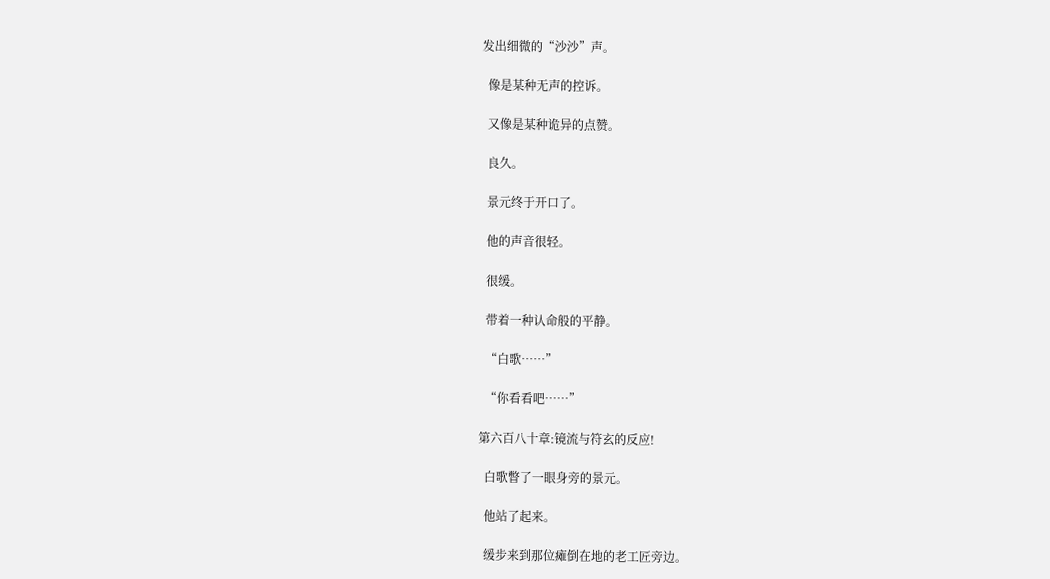发出细微的“沙沙”声。

  像是某种无声的控诉。

  又像是某种诡异的点赞。

  良久。

  景元终于开口了。

  他的声音很轻。

  很缓。

  带着一种认命般的平静。

  “白歌……”

  “你看看吧……”

第六百八十章:镜流与符玄的反应!

  白歌瞥了一眼身旁的景元。

  他站了起来。

  缓步来到那位瘫倒在地的老工匠旁边。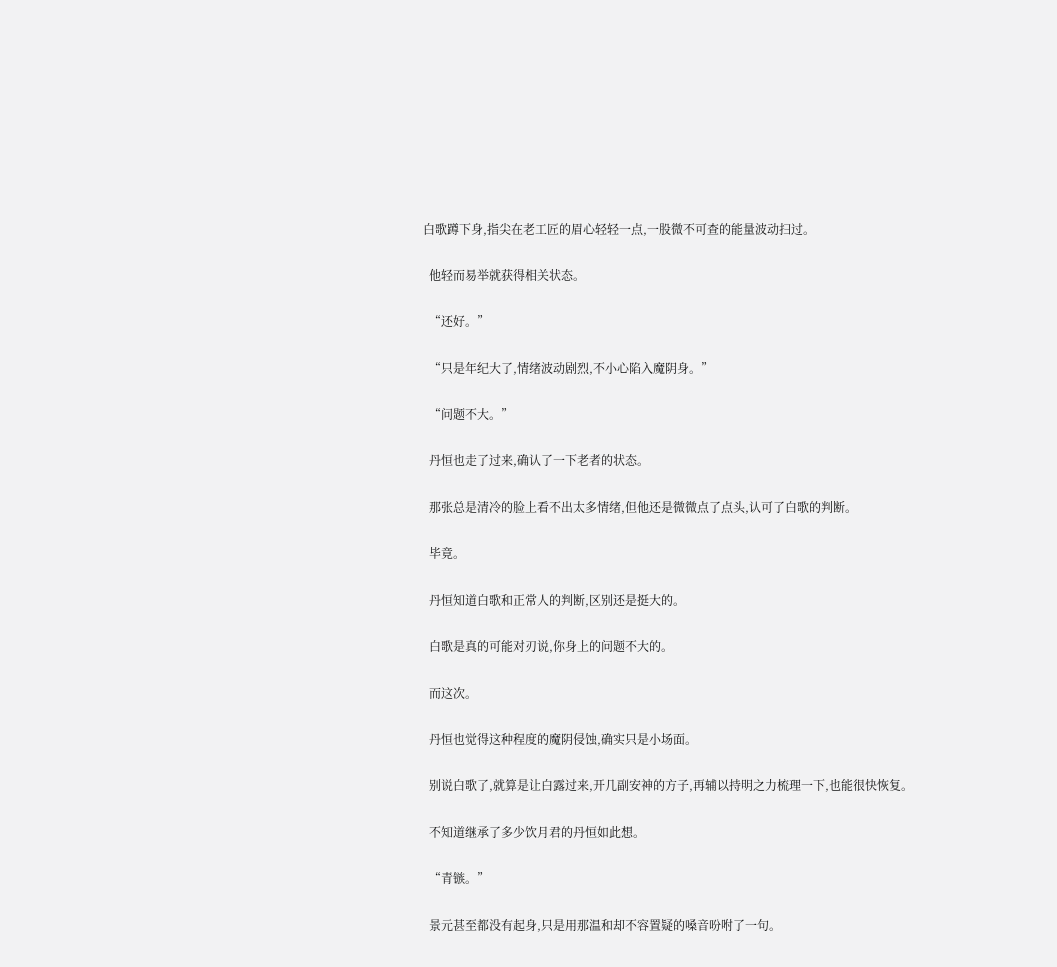白歌蹲下身,指尖在老工匠的眉心轻轻一点,一股微不可查的能量波动扫过。

  他轻而易举就获得相关状态。

  “还好。”

  “只是年纪大了,情绪波动剧烈,不小心陷入魔阴身。”

  “问题不大。”

  丹恒也走了过来,确认了一下老者的状态。

  那张总是清冷的脸上看不出太多情绪,但他还是微微点了点头,认可了白歌的判断。

  毕竟。

  丹恒知道白歌和正常人的判断,区别还是挺大的。

  白歌是真的可能对刃说,你身上的问题不大的。

  而这次。

  丹恒也觉得这种程度的魔阴侵蚀,确实只是小场面。

  别说白歌了,就算是让白露过来,开几副安神的方子,再辅以持明之力梳理一下,也能很快恢复。

  不知道继承了多少饮月君的丹恒如此想。

  “青镞。”

  景元甚至都没有起身,只是用那温和却不容置疑的嗓音吩咐了一句。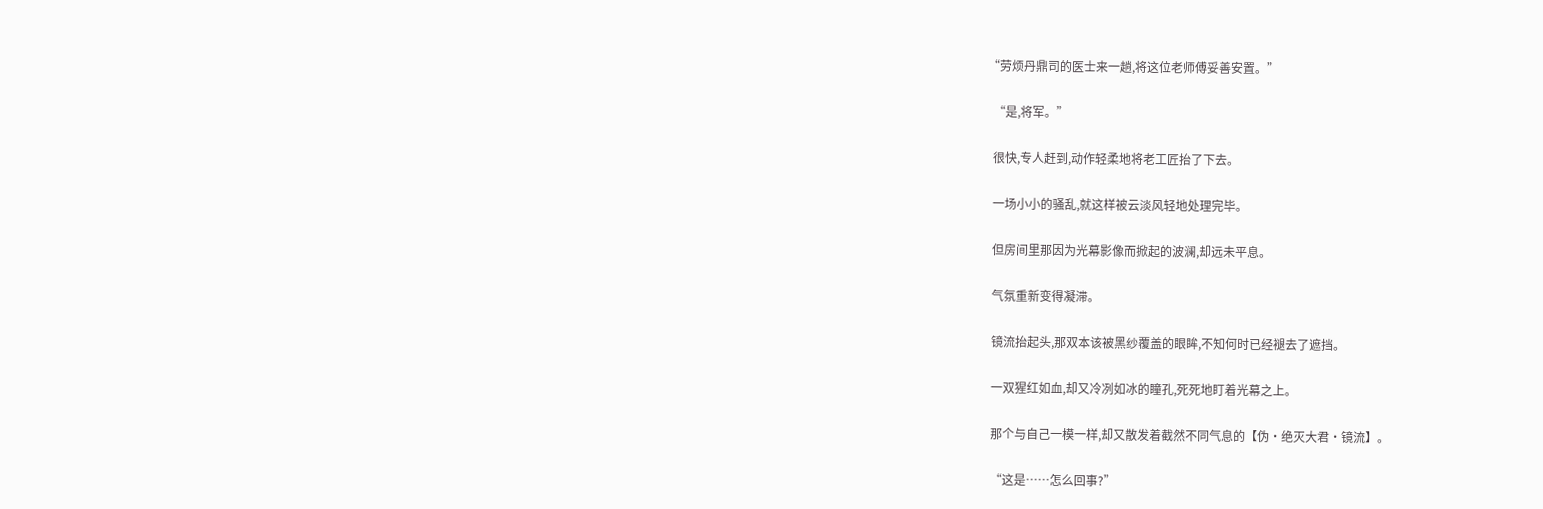“劳烦丹鼎司的医士来一趟,将这位老师傅妥善安置。”

  “是,将军。”

  很快,专人赶到,动作轻柔地将老工匠抬了下去。

  一场小小的骚乱,就这样被云淡风轻地处理完毕。

  但房间里那因为光幕影像而掀起的波澜,却远未平息。

  气氛重新变得凝滞。

  镜流抬起头,那双本该被黑纱覆盖的眼眸,不知何时已经褪去了遮挡。

  一双猩红如血,却又冷冽如冰的瞳孔,死死地盯着光幕之上。

  那个与自己一模一样,却又散发着截然不同气息的【伪·绝灭大君·镜流】。

  “这是……怎么回事?”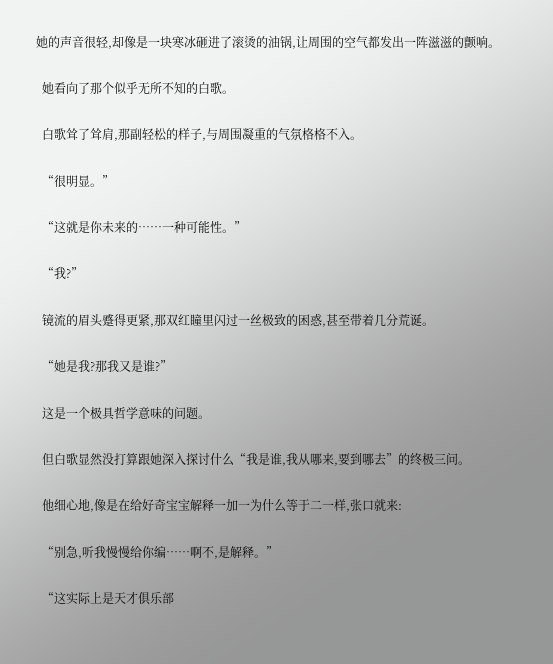她的声音很轻,却像是一块寒冰砸进了滚烫的油锅,让周围的空气都发出一阵滋滋的颤响。

  她看向了那个似乎无所不知的白歌。

  白歌耸了耸肩,那副轻松的样子,与周围凝重的气氛格格不入。

  “很明显。”

  “这就是你未来的……一种可能性。”

  “我?”

  镜流的眉头蹙得更紧,那双红瞳里闪过一丝极致的困惑,甚至带着几分荒诞。

  “她是我?那我又是谁?”

  这是一个极具哲学意味的问题。

  但白歌显然没打算跟她深入探讨什么“我是谁,我从哪来,要到哪去”的终极三问。

  他细心地,像是在给好奇宝宝解释一加一为什么等于二一样,张口就来:

  “别急,听我慢慢给你编……啊不,是解释。”

  “这实际上是天才俱乐部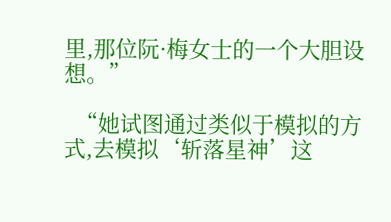里,那位阮·梅女士的一个大胆设想。”

  “她试图通过类似于模拟的方式,去模拟‘斩落星神’这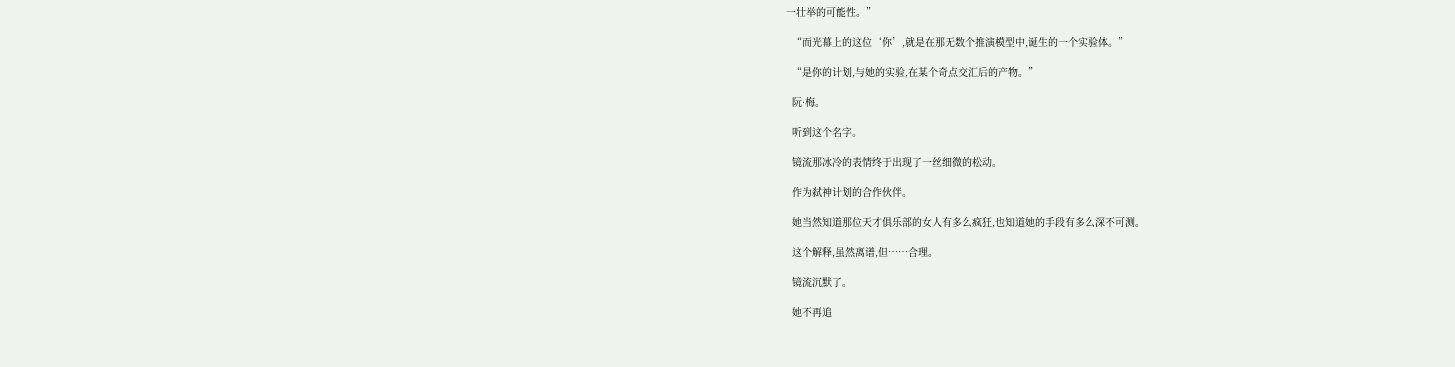一壮举的可能性。”

  “而光幕上的这位‘你’,就是在那无数个推演模型中,诞生的一个实验体。”

  “是你的计划,与她的实验,在某个奇点交汇后的产物。”

  阮·梅。

  听到这个名字。

  镜流那冰冷的表情终于出现了一丝细微的松动。

  作为弑神计划的合作伙伴。

  她当然知道那位天才俱乐部的女人有多么疯狂,也知道她的手段有多么深不可测。

  这个解释,虽然离谱,但……合理。

  镜流沉默了。

  她不再追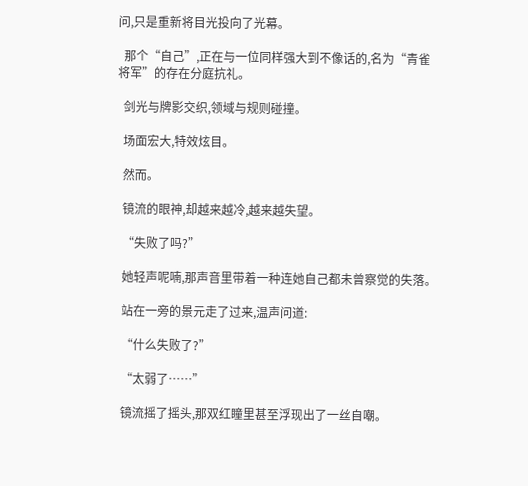问,只是重新将目光投向了光幕。

  那个“自己”,正在与一位同样强大到不像话的,名为“青雀将军”的存在分庭抗礼。

  剑光与牌影交织,领域与规则碰撞。

  场面宏大,特效炫目。

  然而。

  镜流的眼神,却越来越冷,越来越失望。

  “失败了吗?”

  她轻声呢喃,那声音里带着一种连她自己都未曾察觉的失落。

  站在一旁的景元走了过来,温声问道:

  “什么失败了?”

  “太弱了……”

  镜流摇了摇头,那双红瞳里甚至浮现出了一丝自嘲。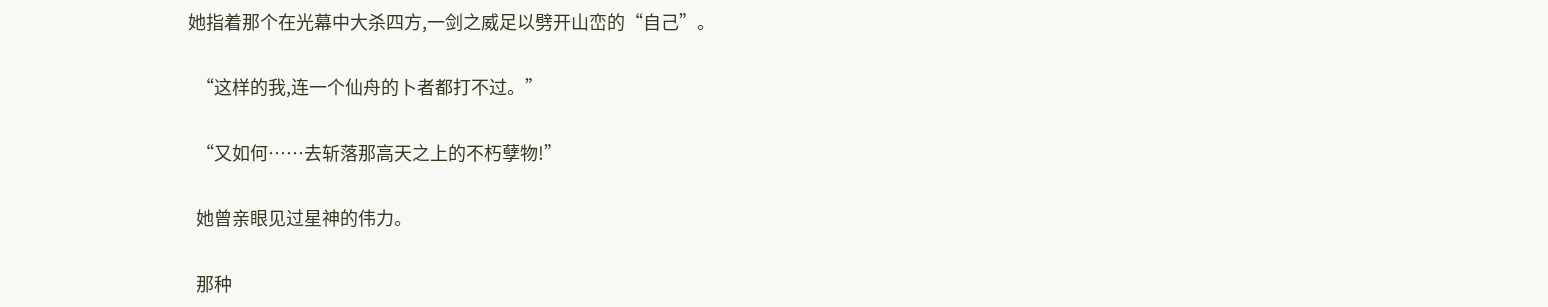她指着那个在光幕中大杀四方,一剑之威足以劈开山峦的“自己”。

  “这样的我,连一个仙舟的卜者都打不过。”

  “又如何……去斩落那高天之上的不朽孽物!”

  她曾亲眼见过星神的伟力。

  那种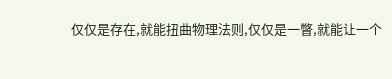仅仅是存在,就能扭曲物理法则,仅仅是一瞥,就能让一个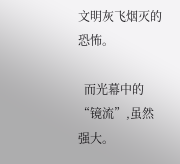文明灰飞烟灭的恐怖。

  而光幕中的“镜流”,虽然强大。